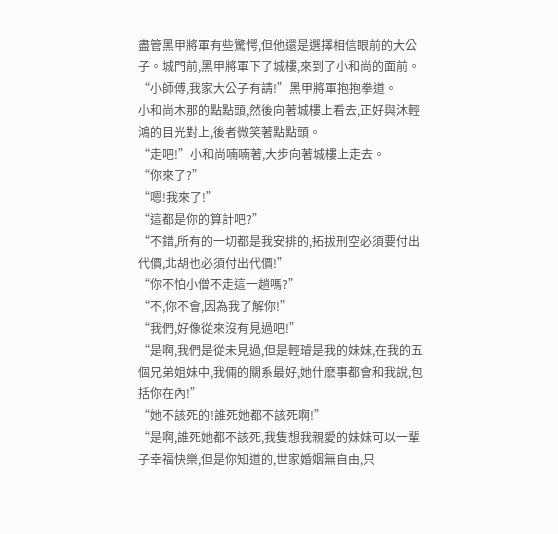盡管黑甲將軍有些驚愕,但他還是選擇相信眼前的大公子。城門前,黑甲將軍下了城樓,來到了小和尚的面前。
“小師傅,我家大公子有請!”黑甲將軍抱抱拳道。
小和尚木那的點點頭,然後向著城樓上看去,正好與沐輕鴻的目光對上,後者微笑著點點頭。
“走吧!”小和尚喃喃著,大步向著城樓上走去。
“你來了?”
“嗯!我來了!”
“這都是你的算計吧?”
“不錯,所有的一切都是我安排的,拓拔刑空必須要付出代價,北胡也必須付出代價!”
“你不怕小僧不走這一趟嗎?”
“不,你不會,因為我了解你!”
“我們,好像從來沒有見過吧!”
“是啊,我們是從未見過,但是輕璿是我的妹妹,在我的五個兄弟姐妹中,我倆的關系最好,她什麽事都會和我說,包括你在內!”
“她不該死的!誰死她都不該死啊!”
“是啊,誰死她都不該死,我隻想我親愛的妹妹可以一輩子幸福快樂,但是你知道的,世家婚姻無自由,只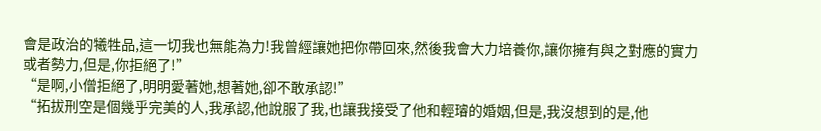會是政治的犧牲品,這一切我也無能為力!我曾經讓她把你帶回來,然後我會大力培養你,讓你擁有與之對應的實力或者勢力,但是,你拒絕了!”
“是啊,小僧拒絕了,明明愛著她,想著她,卻不敢承認!”
“拓拔刑空是個幾乎完美的人,我承認,他說服了我,也讓我接受了他和輕璿的婚姻,但是,我沒想到的是,他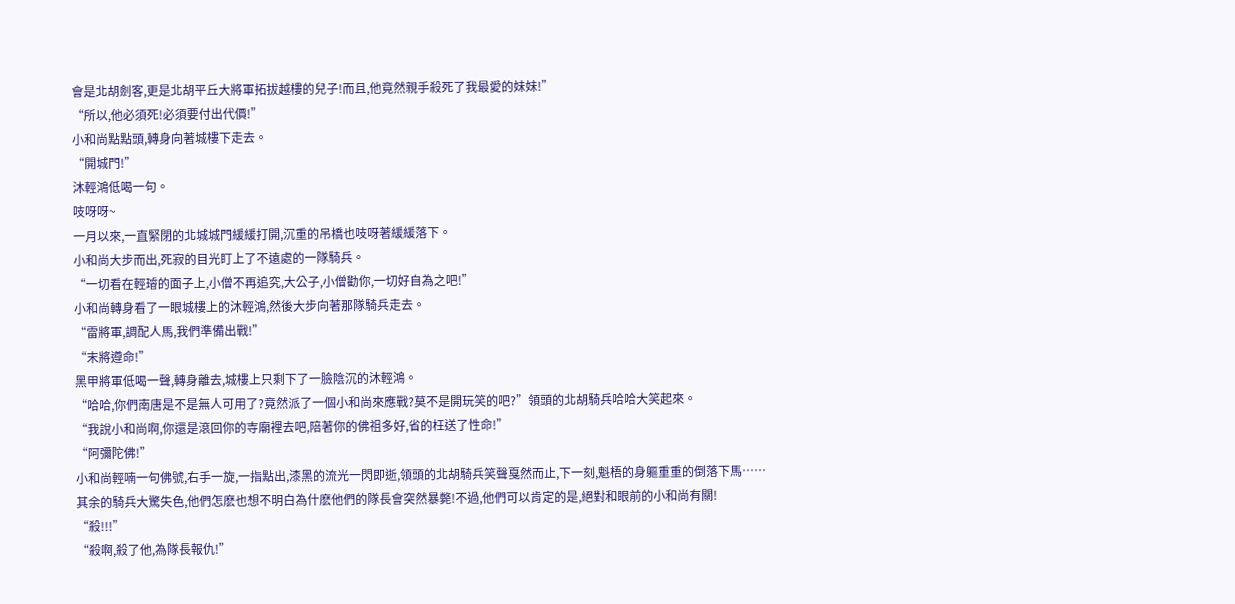會是北胡劍客,更是北胡平丘大將軍拓拔越樓的兒子!而且,他竟然親手殺死了我最愛的妹妹!”
“所以,他必須死!必須要付出代價!”
小和尚點點頭,轉身向著城樓下走去。
“開城門!”
沐輕鴻低喝一句。
吱呀呀~
一月以來,一直緊閉的北城城門緩緩打開,沉重的吊橋也吱呀著緩緩落下。
小和尚大步而出,死寂的目光盯上了不遠處的一隊騎兵。
“一切看在輕璿的面子上,小僧不再追究,大公子,小僧勸你,一切好自為之吧!”
小和尚轉身看了一眼城樓上的沐輕鴻,然後大步向著那隊騎兵走去。
“雷將軍,調配人馬,我們準備出戰!”
“末將遵命!”
黑甲將軍低喝一聲,轉身離去,城樓上只剩下了一臉陰沉的沐輕鴻。
“哈哈,你們南唐是不是無人可用了?竟然派了一個小和尚來應戰?莫不是開玩笑的吧?”領頭的北胡騎兵哈哈大笑起來。
“我說小和尚啊,你還是滾回你的寺廟裡去吧,陪著你的佛祖多好,省的枉送了性命!”
“阿彌陀佛!”
小和尚輕喃一句佛號,右手一旋,一指點出,漆黑的流光一閃即逝,領頭的北胡騎兵笑聲戛然而止,下一刻,魁梧的身軀重重的倒落下馬……
其余的騎兵大驚失色,他們怎麽也想不明白為什麽他們的隊長會突然暴斃!不過,他們可以肯定的是,絕對和眼前的小和尚有關!
“殺!!!”
“殺啊,殺了他,為隊長報仇!”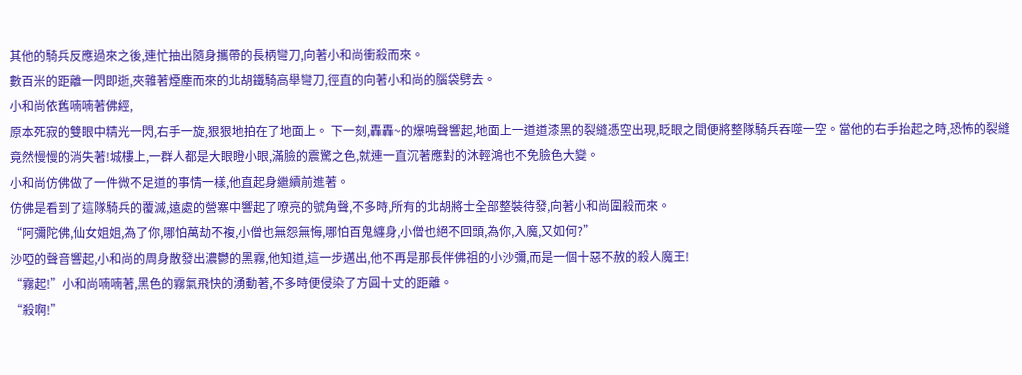其他的騎兵反應過來之後,連忙抽出隨身攜帶的長柄彎刀,向著小和尚衝殺而來。
數百米的距離一閃即逝,夾雜著煙塵而來的北胡鐵騎高舉彎刀,徑直的向著小和尚的腦袋劈去。
小和尚依舊喃喃著佛經,
原本死寂的雙眼中精光一閃,右手一旋,狠狠地拍在了地面上。 下一刻,轟轟~的爆鳴聲響起,地面上一道道漆黑的裂縫憑空出現,眨眼之間便將整隊騎兵吞噬一空。當他的右手抬起之時,恐怖的裂縫竟然慢慢的消失著!城樓上,一群人都是大眼瞪小眼,滿臉的震驚之色,就連一直沉著應對的沐輕鴻也不免臉色大變。
小和尚仿佛做了一件微不足道的事情一樣,他直起身繼續前進著。
仿佛是看到了這隊騎兵的覆滅,遠處的營寨中響起了嘹亮的號角聲,不多時,所有的北胡將士全部整裝待發,向著小和尚圍殺而來。
“阿彌陀佛,仙女姐姐,為了你,哪怕萬劫不複,小僧也無怨無悔,哪怕百鬼纏身,小僧也絕不回頭,為你,入魔,又如何?”
沙啞的聲音響起,小和尚的周身散發出濃鬱的黑霧,他知道,這一步邁出,他不再是那長伴佛祖的小沙彌,而是一個十惡不赦的殺人魔王!
“霧起!”小和尚喃喃著,黑色的霧氣飛快的湧動著,不多時便侵染了方圓十丈的距離。
“殺啊!”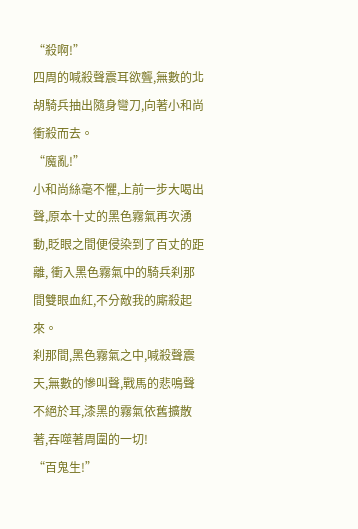“殺啊!”
四周的喊殺聲震耳欲聾,無數的北胡騎兵抽出隨身彎刀,向著小和尚衝殺而去。
“魔亂!”
小和尚絲毫不懼,上前一步大喝出聲,原本十丈的黑色霧氣再次湧動,眨眼之間便侵染到了百丈的距離, 衝入黑色霧氣中的騎兵刹那間雙眼血紅,不分敵我的廝殺起來。
刹那間,黑色霧氣之中,喊殺聲震天,無數的慘叫聲,戰馬的悲鳴聲不絕於耳,漆黑的霧氣依舊擴散著,吞噬著周圍的一切!
“百鬼生!”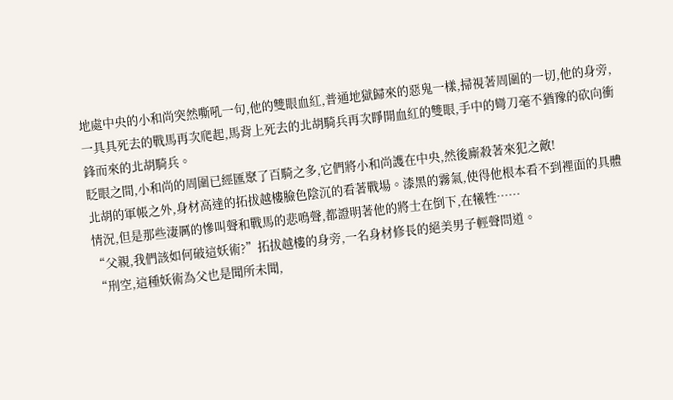地處中央的小和尚突然嘶吼一句,他的雙眼血紅,普通地獄歸來的惡鬼一樣,掃視著周圍的一切,他的身旁,一具具死去的戰馬再次爬起,馬背上死去的北胡騎兵再次睜開血紅的雙眼,手中的彎刀毫不猶豫的砍向衝鋒而來的北胡騎兵。
眨眼之間,小和尚的周圍已經匯聚了百騎之多,它們將小和尚護在中央,然後廝殺著來犯之敵!
北胡的軍帳之外,身材高達的拓拔越樓臉色陰沉的看著戰場。漆黑的霧氣,使得他根本看不到裡面的具體情況,但是那些淒厲的慘叫聲和戰馬的悲鳴聲,都證明著他的將士在倒下,在犧牲……
“父親,我們該如何破這妖術?”拓拔越樓的身旁,一名身材修長的絕美男子輕聲問道。
“刑空,這種妖術為父也是聞所未聞,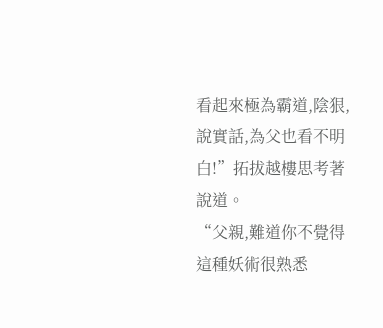看起來極為霸道,陰狠,說實話,為父也看不明白!”拓拔越樓思考著說道。
“父親,難道你不覺得這種妖術很熟悉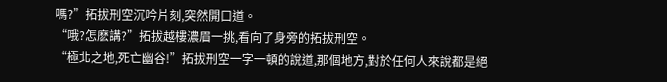嗎?”拓拔刑空沉吟片刻,突然開口道。
“哦?怎麽講?”拓拔越樓濃眉一挑,看向了身旁的拓拔刑空。
“極北之地,死亡幽谷!”拓拔刑空一字一頓的說道,那個地方,對於任何人來說都是絕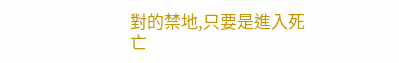對的禁地,只要是進入死亡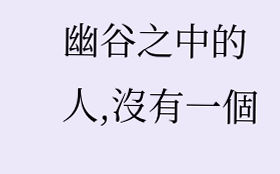幽谷之中的人,沒有一個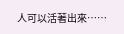人可以活著出來……